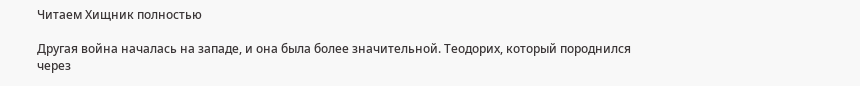Читаем Хищник полностью

Другая война началась на западе, и она была более значительной. Теодорих, который породнился через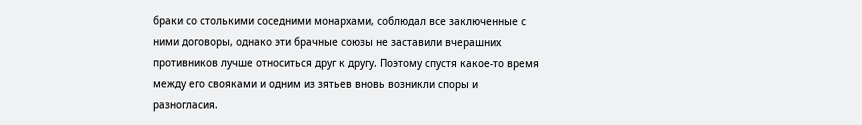браки со столькими соседними монархами, соблюдал все заключенные с ними договоры, однако эти брачные союзы не заставили вчерашних противников лучше относиться друг к другу. Поэтому спустя какое-то время между его свояками и одним из зятьев вновь возникли споры и разногласия.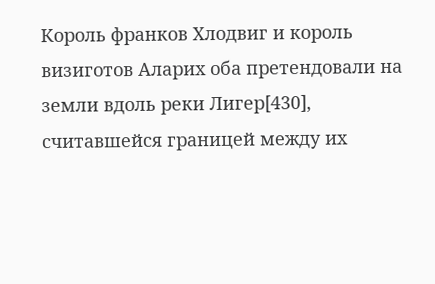Король франков Хлодвиг и король визиготов Аларих оба претендовали на земли вдоль реки Лигер[430], считавшейся границей между их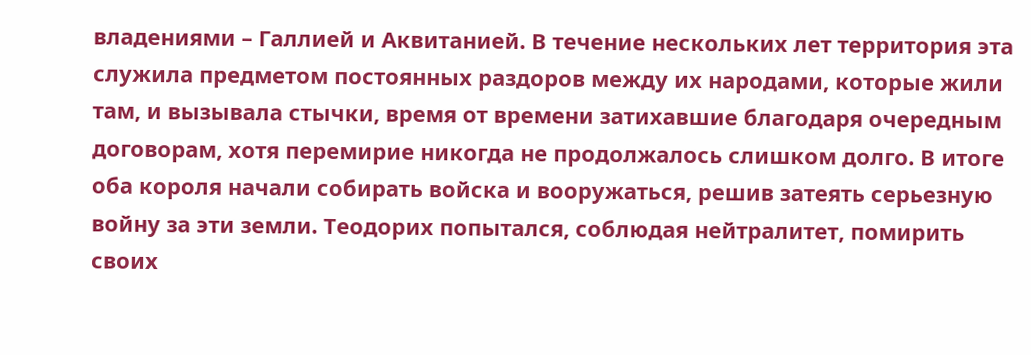владениями – Галлией и Аквитанией. В течение нескольких лет территория эта служила предметом постоянных раздоров между их народами, которые жили там, и вызывала стычки, время от времени затихавшие благодаря очередным договорам, хотя перемирие никогда не продолжалось слишком долго. В итоге оба короля начали собирать войска и вооружаться, решив затеять серьезную войну за эти земли. Теодорих попытался, соблюдая нейтралитет, помирить своих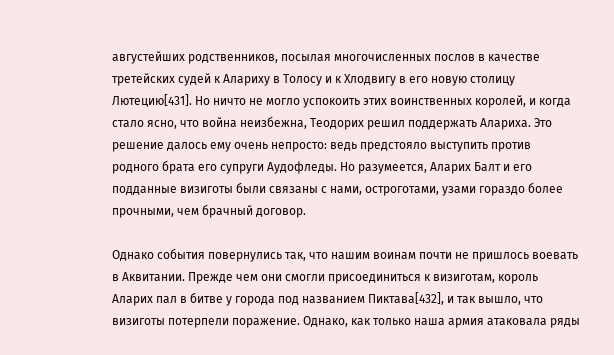августейших родственников, посылая многочисленных послов в качестве третейских судей к Алариху в Толосу и к Хлодвигу в его новую столицу Лютецию[431]. Но ничто не могло успокоить этих воинственных королей, и когда стало ясно, что война неизбежна, Теодорих решил поддержать Алариха. Это решение далось ему очень непросто: ведь предстояло выступить против родного брата его супруги Аудофледы. Но разумеется, Аларих Балт и его подданные визиготы были связаны с нами, остроготами, узами гораздо более прочными, чем брачный договор.

Однако события повернулись так, что нашим воинам почти не пришлось воевать в Аквитании. Прежде чем они смогли присоединиться к визиготам, король Аларих пал в битве у города под названием Пиктава[432], и так вышло, что визиготы потерпели поражение. Однако, как только наша армия атаковала ряды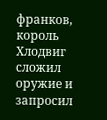франков, король Хлодвиг сложил оружие и запросил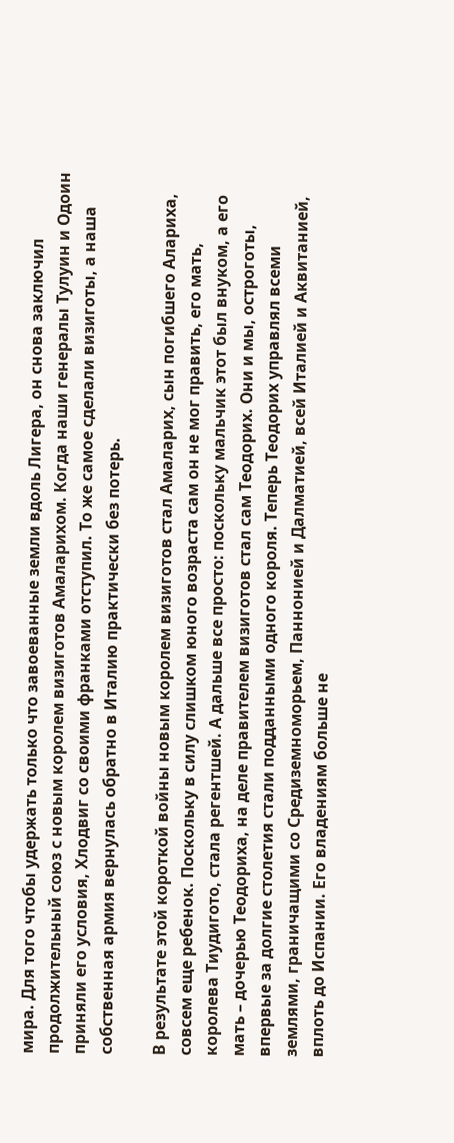мира. Для того чтобы удержать только что завоеванные земли вдоль Лигера, он снова заключил продолжительный союз с новым королем визиготов Амаларихом. Когда наши генералы Тулуин и Одоин приняли его условия, Хлодвиг со своими франками отступил. То же самое сделали визиготы, а наша собственная армия вернулась обратно в Италию практически без потерь.

В результате этой короткой войны новым королем визиготов стал Амаларих, сын погибшего Алариха, совсем еще ребенок. Поскольку в силу слишком юного возраста сам он не мог править, его мать, королева Тиудигото, стала регентшей. А дальше все просто: поскольку мальчик этот был внуком, а его мать – дочерью Теодориха, на деле правителем визиготов стал сам Теодорих. Они и мы, остроготы, впервые за долгие столетия стали подданными одного короля. Теперь Теодорих управлял всеми землями, граничащими со Средиземноморьем, Паннонией и Далматией, всей Италией и Аквитанией, вплоть до Испании. Его владениям больше не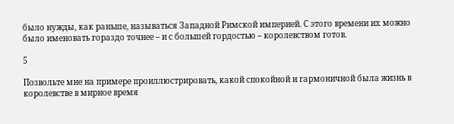было нужды, как раньше, называться Западной Римской империей. С этого времени их можно было именовать гораздо точнее – и с большей гордостью – королевством готов.

5

Позвольте мне на примере проиллюстрировать, какой спокойной и гармоничной была жизнь в королевстве в мирное время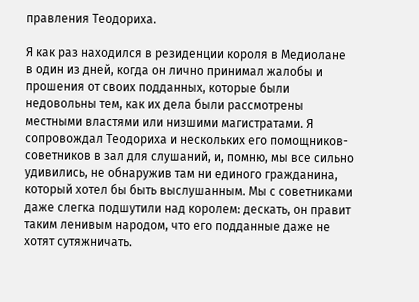правления Теодориха.

Я как раз находился в резиденции короля в Медиолане в один из дней, когда он лично принимал жалобы и прошения от своих подданных, которые были недовольны тем, как их дела были рассмотрены местными властями или низшими магистратами. Я сопровождал Теодориха и нескольких его помощников-советников в зал для слушаний, и, помню, мы все сильно удивились, не обнаружив там ни единого гражданина, который хотел бы быть выслушанным. Мы с советниками даже слегка подшутили над королем: дескать, он правит таким ленивым народом, что его подданные даже не хотят сутяжничать.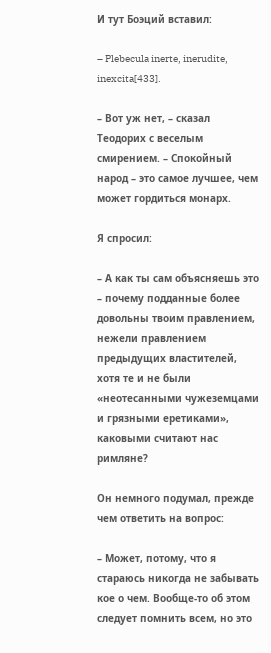И тут Боэций вставил:

– Plebecula inerte, inerudite, inexcita[433].

– Вот уж нет, – сказал Теодорих с веселым смирением. – Спокойный народ – это самое лучшее, чем может гордиться монарх.

Я спросил:

– А как ты сам объясняешь это – почему подданные более довольны твоим правлением, нежели правлением предыдущих властителей, хотя те и не были «неотесанными чужеземцами и грязными еретиками», каковыми считают нас римляне?

Он немного подумал, прежде чем ответить на вопрос:

– Может, потому, что я стараюсь никогда не забывать кое о чем. Вообще-то об этом следует помнить всем, но это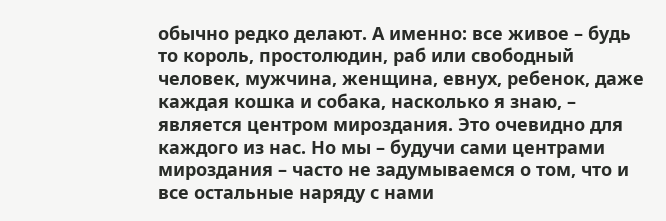обычно редко делают. А именно: все живое – будь то король, простолюдин, раб или свободный человек, мужчина, женщина, евнух, ребенок, даже каждая кошка и собака, насколько я знаю, – является центром мироздания. Это очевидно для каждого из нас. Но мы – будучи сами центрами мироздания – часто не задумываемся о том, что и все остальные наряду с нами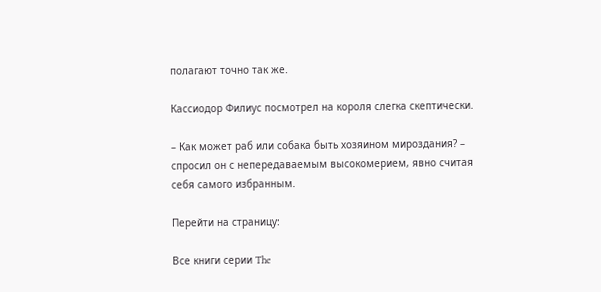полагают точно так же.

Кассиодор Филиус посмотрел на короля слегка скептически.

– Как может раб или собака быть хозяином мироздания? – спросил он с непередаваемым высокомерием, явно считая себя самого избранным.

Перейти на страницу:

Все книги серии The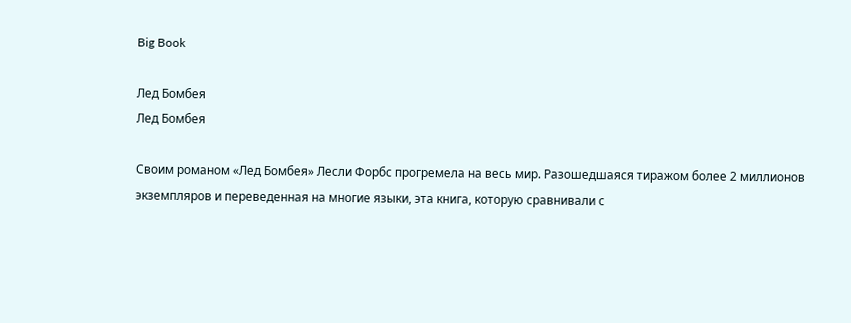Big Book

Лед Бомбея
Лед Бомбея

Своим романом «Лед Бомбея» Лесли Форбс прогремела на весь мир. Разошедшаяся тиражом более 2 миллионов экземпляров и переведенная на многие языки, эта книга, которую сравнивали с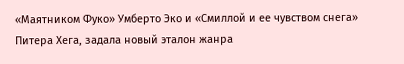«Маятником Фуко» Умберто Эко и «Смиллой и ее чувством снега» Питера Хега, задала новый эталон жанра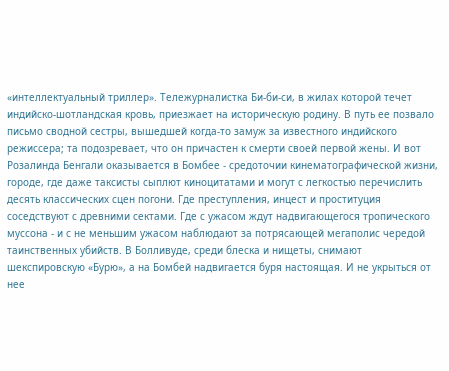«интеллектуальный триллер». Тележурналистка Би-би-си, в жилах которой течет индийско-шотландская кровь, приезжает на историческую родину. В путь ее позвало письмо сводной сестры, вышедшей когда-то замуж за известного индийского режиссера; та подозревает, что он причастен к смерти своей первой жены. И вот Розалинда Бенгали оказывается в Бомбее - средоточии кинематографической жизни, городе, где даже таксисты сыплют киноцитатами и могут с легкостью перечислить десять классических сцен погони. Где преступления, инцест и проституция соседствуют с древними сектами. Где с ужасом ждут надвигающегося тропического муссона - и с не меньшим ужасом наблюдают за потрясающей мегаполис чередой таинственных убийств. В Болливуде, среди блеска и нищеты, снимают шекспировскую «Бурю», а на Бомбей надвигается буря настоящая. И не укрыться от нее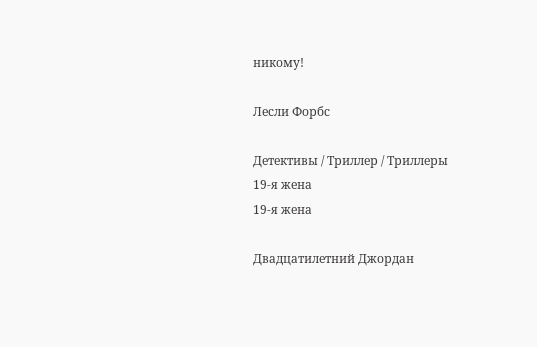никому!

Лесли Форбс

Детективы / Триллер / Триллеры
19-я жена
19-я жена

Двадцатилетний Джордан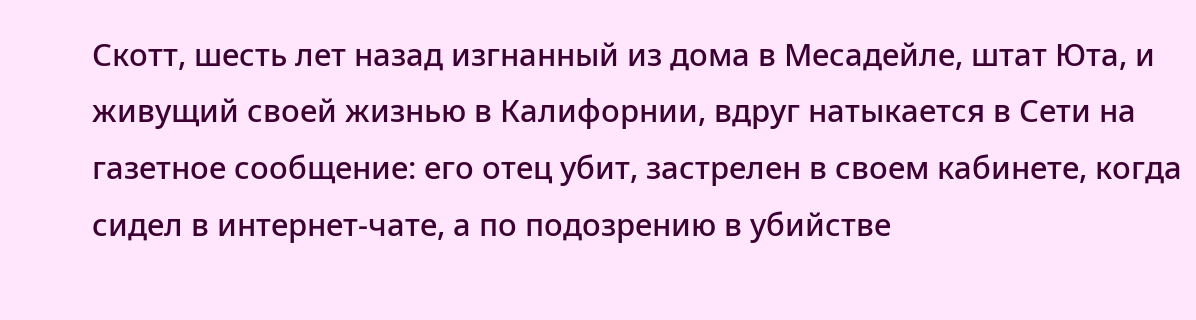Скотт, шесть лет назад изгнанный из дома в Месадейле, штат Юта, и живущий своей жизнью в Калифорнии, вдруг натыкается в Сети на газетное сообщение: его отец убит, застрелен в своем кабинете, когда сидел в интернет-чате, а по подозрению в убийстве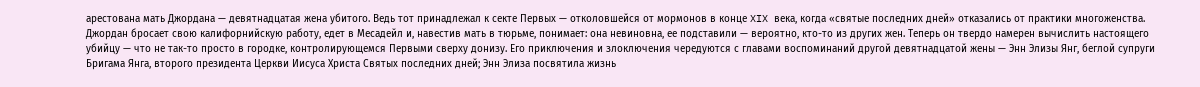арестована мать Джордана — девятнадцатая жена убитого. Ведь тот принадлежал к секте Первых — отколовшейся от мормонов в конце XIX века, когда «святые последних дней» отказались от практики многоженства. Джордан бросает свою калифорнийскую работу, едет в Месадейл и, навестив мать в тюрьме, понимает: она невиновна, ее подставили — вероятно, кто-то из других жен. Теперь он твердо намерен вычислить настоящего убийцу — что не так-то просто в городке, контролирующемся Первыми сверху донизу. Его приключения и злоключения чередуются с главами воспоминаний другой девятнадцатой жены — Энн Элизы Янг, беглой супруги Бригама Янга, второго президента Церкви Иисуса Христа Святых последних дней; Энн Элиза посвятила жизнь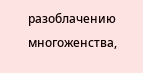разоблачению многоженства,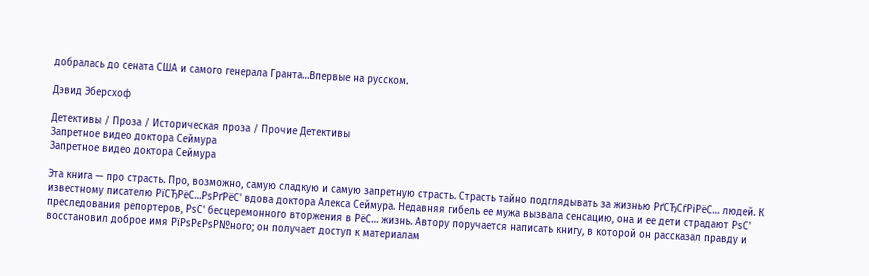добралась до сената США и самого генерала Гранта…Впервые на русском.

Дэвид Эберсхоф

Детективы / Проза / Историческая проза / Прочие Детективы
Запретное видео доктора Сеймура
Запретное видео доктора Сеймура

Эта книга — про страсть. Про, возможно, самую сладкую и самую запретную страсть. Страсть тайно подглядывать за жизнью РґСЂСѓРіРёС… людей. К известному писателю РїСЂРёС…РѕРґРёС' вдова доктора Алекса Сеймура. Недавняя гибель ее мужа вызвала сенсацию, она и ее дети страдают РѕС' преследования репортеров, РѕС' бесцеремонного вторжения в РёС… жизнь. Автору поручается написать книгу, в которой он рассказал правду и восстановил доброе имя РїРѕРєРѕР№ного; он получает доступ к материалам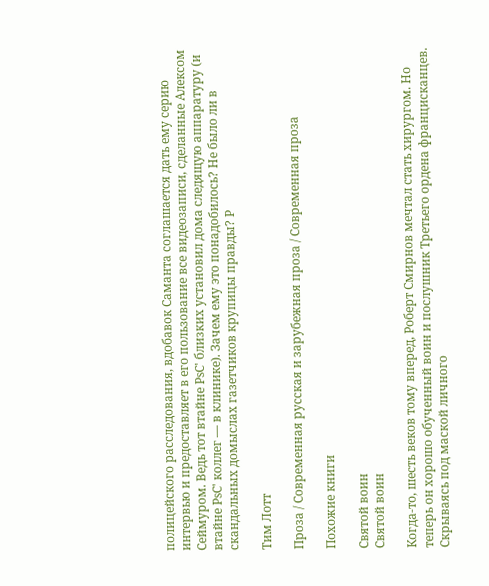полицейского расследования, вдобавок Саманта соглашается дать ему серию интервью и предоставляет в его пользование все видеозаписи, сделанные Алексом Сеймуром. Ведь тот втайне РѕС' близких установил дома следящую аппаратуру (и втайне РѕС' коллег — в клинике). Зачем ему это понадобилось? Не было ли в скандальных домыслах газетчиков крупицы правды? Р

Тим Лотт

Проза / Современная русская и зарубежная проза / Современная проза

Похожие книги

Святой воин
Святой воин

Когда-то, шесть веков тому вперед, Роберт Смирнов мечтал стать хирургом. Но теперь он хорошо обученный воин и послушник Третьего ордена францисканцев. Скрываясь под маской личного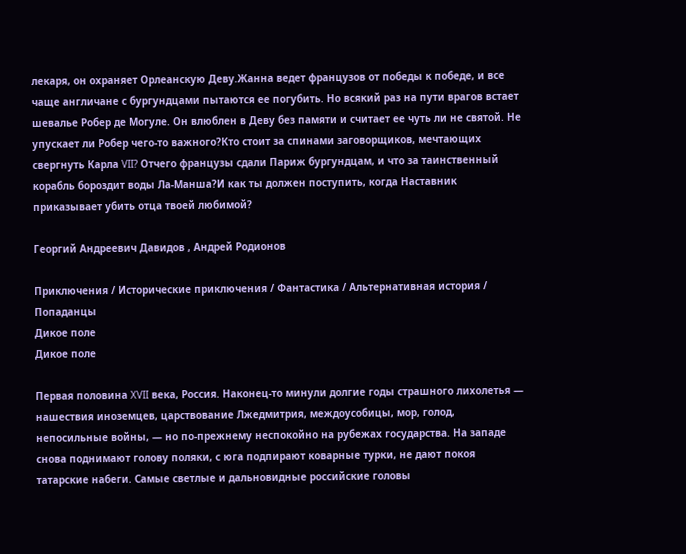лекаря, он охраняет Орлеанскую Деву.Жанна ведет французов от победы к победе, и все чаще англичане с бургундцами пытаются ее погубить. Но всякий раз на пути врагов встает шевалье Робер де Могуле. Он влюблен в Деву без памяти и считает ее чуть ли не святой. Не упускает ли Робер чего-то важного?Кто стоит за спинами заговорщиков, мечтающих свергнуть Карла VII? Отчего французы сдали Париж бургундцам, и что за таинственный корабль бороздит воды Ла-Манша?И как ты должен поступить, когда Наставник приказывает убить отца твоей любимой?

Георгий Андреевич Давидов , Андрей Родионов

Приключения / Исторические приключения / Фантастика / Альтернативная история / Попаданцы
Дикое поле
Дикое поле

Первая половина XVII века, Россия. Наконец-то минули долгие годы страшного лихолетья — нашествия иноземцев, царствование Лжедмитрия, междоусобицы, мор, голод, непосильные войны, — но по-прежнему неспокойно на рубежах государства. На западе снова поднимают голову поляки, с юга подпирают коварные турки, не дают покоя татарские набеги. Самые светлые и дальновидные российские головы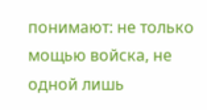понимают: не только мощью войска, не одной лишь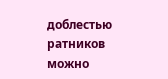доблестью ратников можно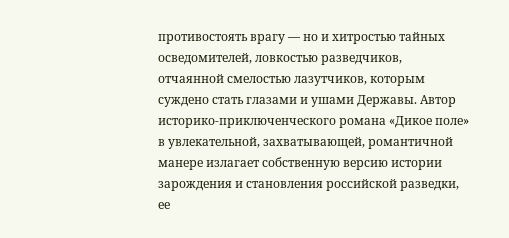противостоять врагу — но и хитростью тайных осведомителей, ловкостью разведчиков, отчаянной смелостью лазутчиков, которым суждено стать глазами и ушами Державы. Автор историко-приключенческого романа «Дикое поле» в увлекательной, захватывающей, романтичной манере излагает собственную версию истории зарождения и становления российской разведки, ее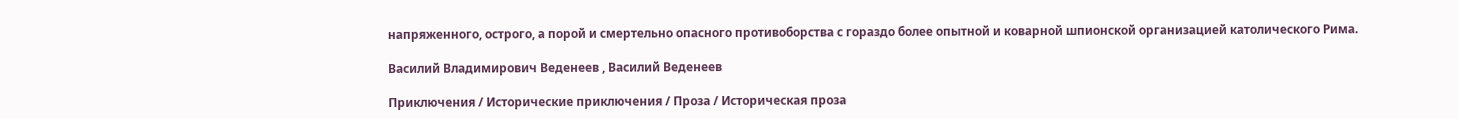напряженного, острого, а порой и смертельно опасного противоборства с гораздо более опытной и коварной шпионской организацией католического Рима.

Василий Владимирович Веденеев , Василий Веденеев

Приключения / Исторические приключения / Проза / Историческая проза